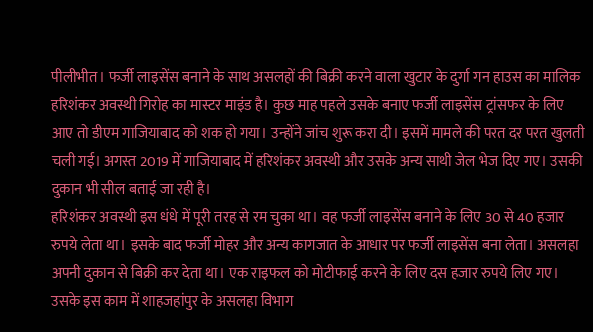पीलीभीत। फर्जी लाइसेंस बनाने के साथ असलहों की बिक्री करने वाला खुटार के दुर्गा गन हाउस का मालिक हरिशंकर अवस्थी गिरोह का मास्टर माइंड है। कुछ माह पहले उसके बनाए फर्जी लाइसेंस ट्रांसफर के लिए आए तो डीएम गाजियाबाद को शक हो गया। उन्होंने जांच शुरू करा दी। इसमें मामले की परत दर परत खुलती चली गई। अगस्त 2019 में गाजियाबाद में हरिशंकर अवस्थी और उसके अन्य साथी जेल भेज दिए गए। उसकी दुकान भी सील बताई जा रही है।
हरिशंकर अवस्थी इस धंधे में पूरी तरह से रम चुका था। वह फर्जी लाइसेंस बनाने के लिए 30 से 40 हजार रुपये लेता था। इसके बाद फर्जी मोहर और अन्य कागजात के आधार पर फर्जी लाइसेंस बना लेता। असलहा अपनी दुकान से बिक्री कर देता था। एक राइफल को मोटीफाई करने के लिए दस हजार रुपये लिए गए। उसके इस काम में शाहजहांपुर के असलहा विभाग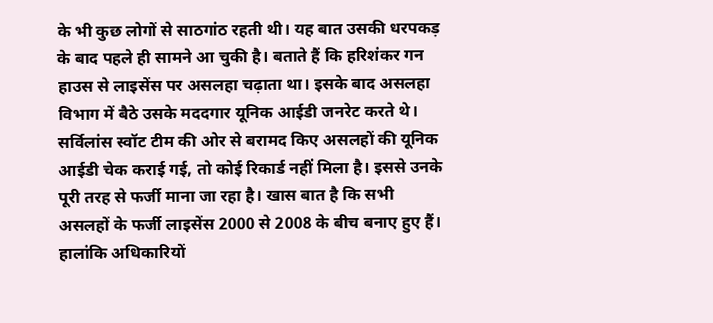के भी कुछ लोगों से साठगांठ रहती थी। यह बात उसकी धरपकड़ के बाद पहले ही सामने आ चुकी है। बताते हैं कि हरिशंकर गन हाउस से लाइसेंस पर असलहा चढ़ाता था। इसके बाद असलहा विभाग में बैठे उसके मददगार यूनिक आईडी जनरेट करते थे। सर्विलांस स्वॉट टीम की ओर से बरामद किए असलहों की यूनिक आईडी चेक कराई गई, तो कोई रिकार्ड नहीं मिला है। इससे उनके पूरी तरह से फर्जी माना जा रहा है। खास बात है कि सभी असलहों के फर्जी लाइसेंस 2000 से 2008 के बीच बनाए हुए हैं। हालांकि अधिकारियों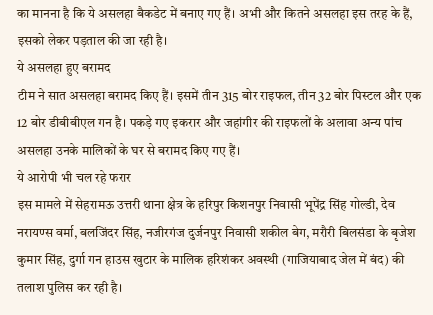का मानना है कि ये असलहा बैकडेट में बनाए गए हैं। अभी और कितने असलहा इस तरह के हैं, इसको लेकर पड़ताल की जा रही है।
ये असलहा हुए बरामद
टीम ने सात असलहा बरामद किए हैं। इसमें तीन 315 बोर राइफल, तीन 32 बोर पिस्टल और एक 12 बोर डीबीबीएल गन है। पकड़े गए इकरार और जहांगीर की राइफलों के अलावा अन्य पांच असलहा उनके मालिकों के घर से बरामद किए गए हैं।
ये आरोपी भी चल रहे फरार
इस मामले में सेहरामऊ उत्तरी थाना क्षेत्र के हरिपुर किशनपुर निवासी भूपेंद्र सिंह गोल्डी, देव नरायण्स वर्मा, बलजिंदर सिंह, नजीरगंज दुर्जनपुर निवासी शकील बेग, मरौरी बिलसंडा के बृजेश कुमार सिंह, दुर्गा गन हाउस खुटार के मालिक हरिशंकर अवस्थी (गाजियाबाद जेल में बंद) की तलाश पुलिस कर रही है।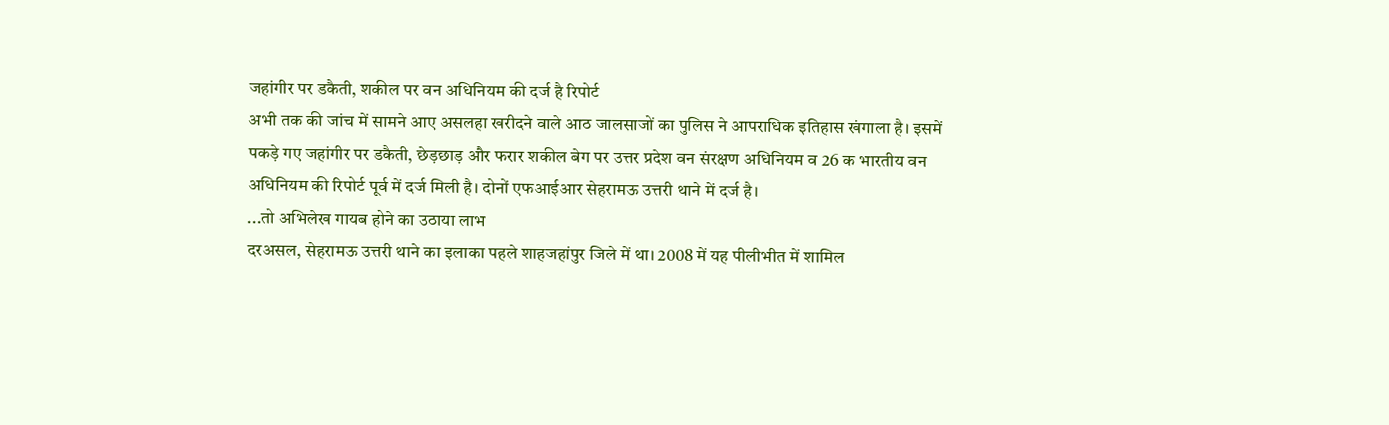जहांगीर पर डकैती, शकील पर वन अधिनियम की दर्ज है रिपोर्ट
अभी तक की जांच में सामने आए असलहा खरीदने वाले आठ जालसाजों का पुलिस ने आपराधिक इतिहास खंगाला है। इसमें पकड़े गए जहांगीर पर डकैती, छेड़छाड़ और फरार शकील बेग पर उत्तर प्रदेश वन संरक्षण अधिनियम व 26 क भारतीय वन अधिनियम की रिपोर्ट पूर्व में दर्ज मिली है। दोनों एफआईआर सेहरामऊ उत्तरी थाने में दर्ज है।
...तो अभिलेख गायब होने का उठाया लाभ
दरअसल, सेहरामऊ उत्तरी थाने का इलाका पहले शाहजहांपुर जिले में था। 2008 में यह पीलीभीत में शामिल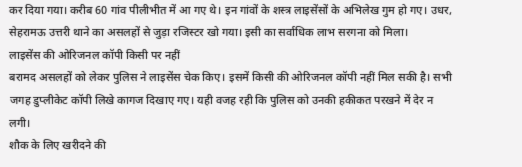कर दिया गया। करीब 60 गांव पीलीभीत में आ गए थे। इन गांवों के शस्त्र लाइसेंसों के अभिलेख गुम हो गए। उधर, सेहरामऊ उत्तरी थाने का असलहों से जुड़ा रजिस्टर खो गया। इसी का सर्वाधिक लाभ सरगना को मिला।
लाइसेंस की ओरिजनल कॉपी किसी पर नहीं
बरामद असलहों को लेकर पुलिस ने लाइसेंस चेक किए। इसमें किसी की ओरिजनल कॉपी नहीं मिल सकी है। सभी जगह डुप्लीकेट कॉपी लिखे कागज दिखाए गए। यही वजह रही कि पुलिस को उनकी हकीकत परखने में देर न लगी।
शौक के लिए खरीदने की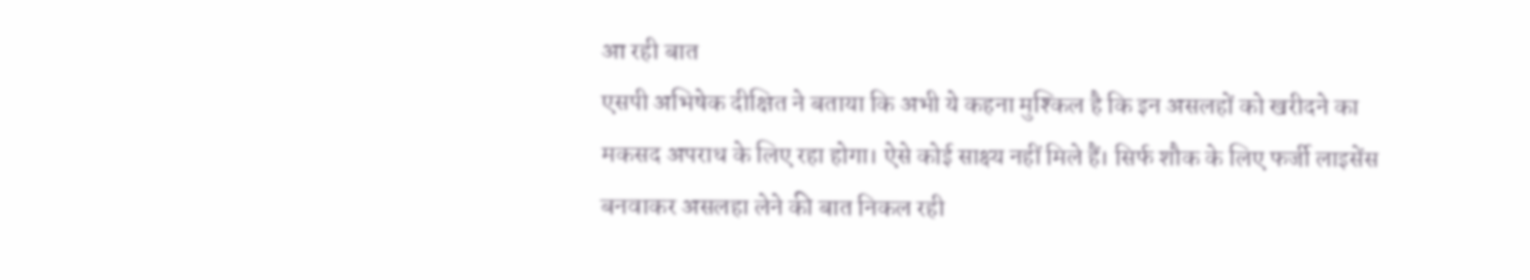आ रही बात
एसपी अभिषेक दीक्षित ने बताया कि अभी ये कहना मुश्किल है कि इन असलहों को खरीदने का मकसद अपराध के लिए रहा होगा। ऐसे कोई साक्ष्य नहीं मिले हैं। सिर्फ शौक के लिए फर्जी लाइसेंस बनवाकर असलहा लेने की बात निकल रही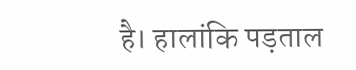है। हालांकि पड़ताल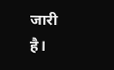जारी है।